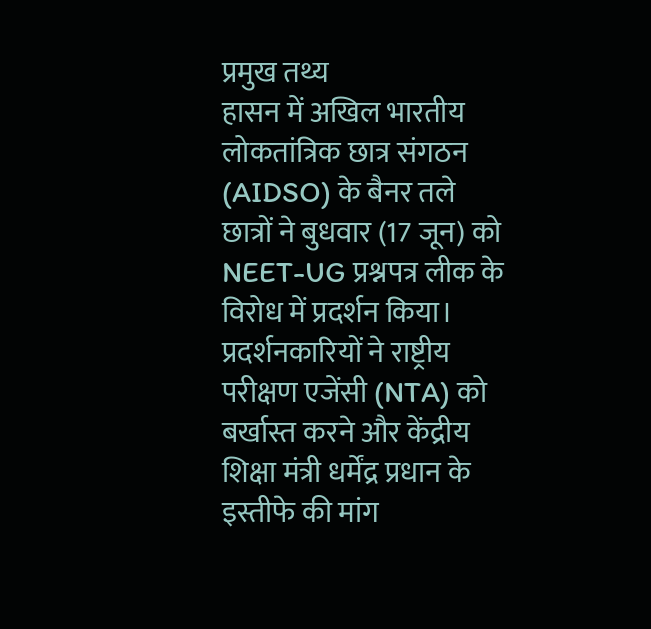प्रमुख तथ्य
हासन में अखिल भारतीय लोकतांत्रिक छात्र संगठन (AIDSO) के बैनर तले छात्रों ने बुधवार (17 जून) को NEET-UG प्रश्नपत्र लीक के विरोध में प्रदर्शन किया। प्रदर्शनकारियों ने राष्ट्रीय परीक्षण एजेंसी (NTA) को बर्खास्त करने और केंद्रीय शिक्षा मंत्री धर्मेंद्र प्रधान के इस्तीफे की मांग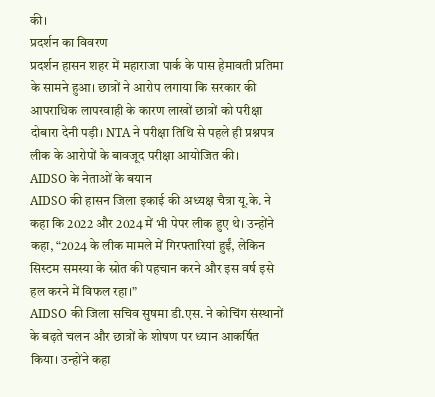की।
प्रदर्शन का विवरण
प्रदर्शन हासन शहर में महाराजा पार्क के पास हेमावती प्रतिमा के सामने हुआ। छात्रों ने आरोप लगाया कि सरकार की आपराधिक लापरवाही के कारण लाखों छात्रों को परीक्षा दोबारा देनी पड़ी। NTA ने परीक्षा तिथि से पहले ही प्रश्नपत्र लीक के आरोपों के बावजूद परीक्षा आयोजित की।
AIDSO के नेताओं के बयान
AIDSO की हासन जिला इकाई की अध्यक्ष चैत्रा यू.के. ने कहा कि 2022 और 2024 में भी पेपर लीक हुए थे। उन्होंने कहा, “2024 के लीक मामले में गिरफ्तारियां हुईं, लेकिन सिस्टम समस्या के स्रोत की पहचान करने और इस वर्ष इसे हल करने में विफल रहा।”
AIDSO की जिला सचिव सुषमा डी.एस. ने कोचिंग संस्थानों के बढ़ते चलन और छात्रों के शोषण पर ध्यान आकर्षित किया। उन्होंने कहा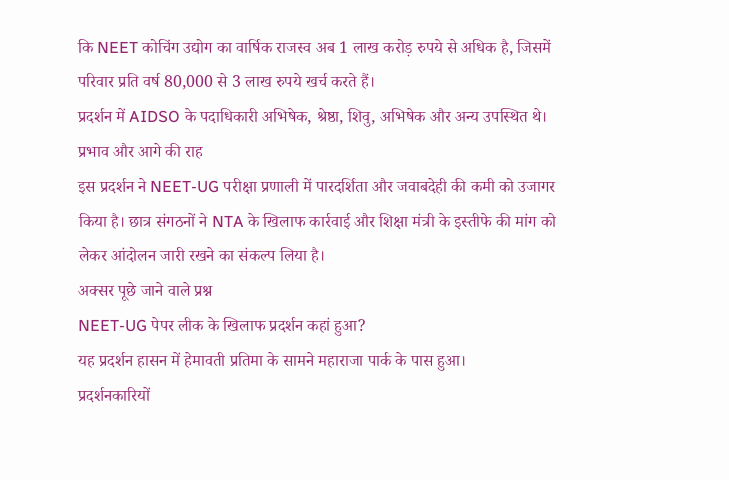कि NEET कोचिंग उद्योग का वार्षिक राजस्व अब 1 लाख करोड़ रुपये से अधिक है, जिसमें परिवार प्रति वर्ष 80,000 से 3 लाख रुपये खर्च करते हैं।
प्रदर्शन में AIDSO के पदाधिकारी अभिषेक, श्रेष्ठा, शिवु, अभिषेक और अन्य उपस्थित थे।
प्रभाव और आगे की राह
इस प्रदर्शन ने NEET-UG परीक्षा प्रणाली में पारदर्शिता और जवाबदेही की कमी को उजागर किया है। छात्र संगठनों ने NTA के खिलाफ कार्रवाई और शिक्षा मंत्री के इस्तीफे की मांग को लेकर आंदोलन जारी रखने का संकल्प लिया है।
अक्सर पूछे जाने वाले प्रश्न
NEET-UG पेपर लीक के खिलाफ प्रदर्शन कहां हुआ?
यह प्रदर्शन हासन में हेमावती प्रतिमा के सामने महाराजा पार्क के पास हुआ।
प्रदर्शनकारियों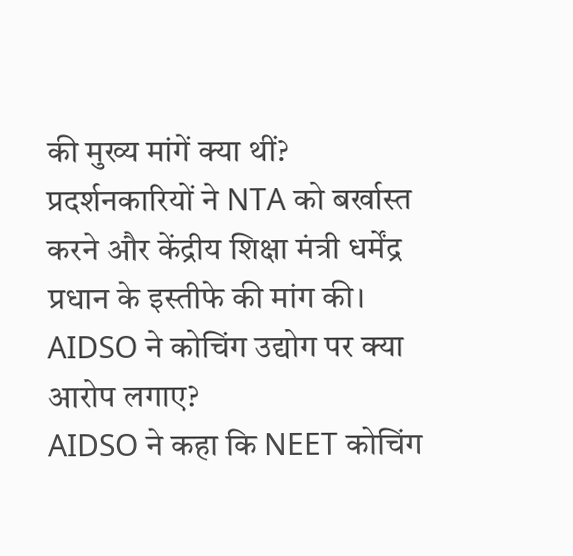की मुख्य मांगें क्या थीं?
प्रदर्शनकारियों ने NTA को बर्खास्त करने और केंद्रीय शिक्षा मंत्री धर्मेंद्र प्रधान के इस्तीफे की मांग की।
AIDSO ने कोचिंग उद्योग पर क्या आरोप लगाए?
AIDSO ने कहा कि NEET कोचिंग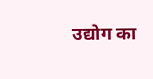उद्योग का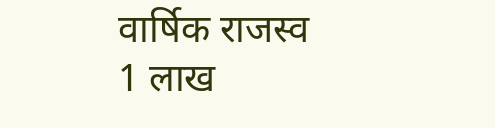वार्षिक राजस्व 1 लाख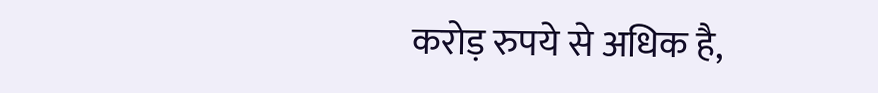करोड़ रुपये से अधिक है,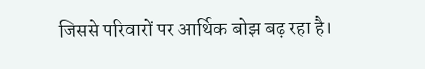जिससे परिवारों पर आर्थिक बोझ बढ़ रहा है।